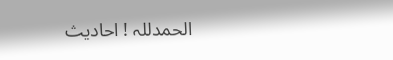الحمدللہ ! احادیث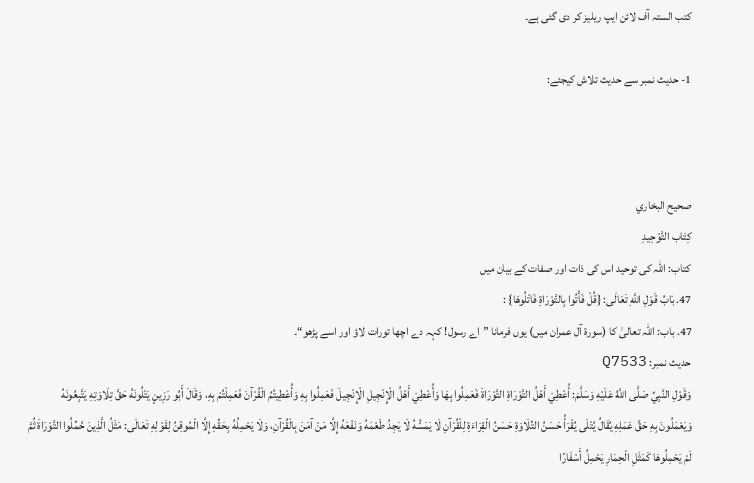کتب الستہ آف لائن ایپ ریلیز کر دی گئی ہے۔

1- حدیث نمبر سے حدیث تلاش کیجئے:



صحيح البخاري
كِتَاب التَّوْحِيدِ
کتاب: اللہ کی توحید اس کی ذات اور صفات کے بیان میں
47. بَابُ قَوْلِ اللَّهِ تَعَالَى: {قُلْ فَأْتُوا بِالتَّوْرَاةِ فَاتْلُوهَا} :
47. باب: اللہ تعالیٰ کا (سورۃ آل عمران میں) یوں فرمانا ”اے رسول! کہہ دے اچھا تورات لاؤ اور اسے پڑھو“۔
حدیث نمبر: Q7533
وَقَوْلِ النَّبِيِّ صَلَّى اللَّهُ عَلَيْهِ وَسَلَّمَ: أُعْطِيَ أَهْلُ التَّوْرَاةِ التَّوْرَاةَ فَعَمِلُوا بِهَا وَأُعْطِيَ أَهْلُ الْإِنْجِيلِ الْإِنْجِيلَ فَعَمِلُوا بِهِ وَأُعْطِيتُمُ الْقُرْآنَ فَعَمِلْتُمْ بِهِ، وَقَالَ أَبُو رَزِينٍ يَتْلُونَهُ حَقَّ تِلَاوَتِهِ يَتَّبِعُونَهُ وَيَعْمَلُونَ بِهِ حَقَّ عَمَلِهِ يُقَالُ يُتْلَى يُقْرَأُ حَسَنُ التِّلَاوَةِ حَسَنُ الْقِرَاءَةِ لِلْقُرْآنِ لَا يَمَسُّهُ لَا يَجِدُ طَعْمَهُ وَنَفْعَهُ إِلَّا مَنْ آمَنَ بِالْقُرْآنِ، وَلَا يَحْمِلُهُ بِحَقِّهِ إِلَّا الْمُوقِنُ لِقَوْلِهِ تَعَالَى: مَثَلُ الَّذِينَ حُمِّلُوا التَّوْرَاةَ ثُمَّ لَمْ يَحْمِلُوهَا كَمَثَلِ الْحِمَارِ يَحْمِلُ أَسْفَارًا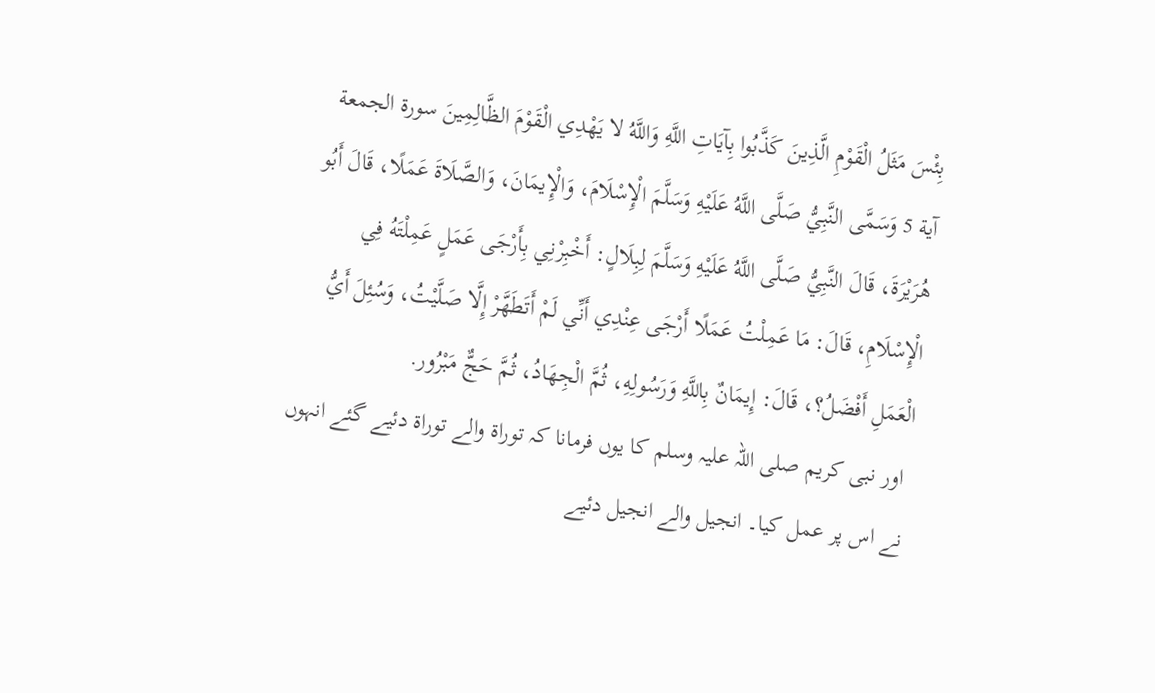بِئْسَ مَثَلُ الْقَوْمِ الَّذِينَ كَذَّبُوا بِآيَاتِ اللَّهِ وَاللَّهُ لا يَهْدِي الْقَوْمَ الظَّالِمِينَ سورة الجمعة آية 5 وَسَمَّى النَّبِيُّ صَلَّى اللَّهُ عَلَيْهِ وَسَلَّمَ الْإِسْلَامَ، وَالْإِيمَانَ، وَالصَّلَاةَ عَمَلًا، قَالَ أَبُو هُرَيْرَةَ، قَالَ النَّبِيُّ صَلَّى اللَّهُ عَلَيْهِ وَسَلَّمَ لِبِلَالٍ: أَخْبِرْنِي بِأَرْجَى عَمَلٍ عَمِلْتَهُ فِي الْإِسْلَامِ، قَالَ: مَا عَمِلْتُ عَمَلًا أَرْجَى عِنْدِي أَنِّي لَمْ أَتَطَهَّرْ إِلَّا صَلَّيْتُ، وَسُئِلَ أَيُّ الْعَمَلِ أَفْضَلُ؟، قَالَ: إِيمَانٌ بِاللَّهِ وَرَسُولِهِ، ثُمَّ الْجِهَادُ، ثُمَّ حَجٌّ مَبْرُور.
 اور نبی کریم صلی اللہ علیہ وسلم کا یوں فرمانا کہ توراۃ والے توراۃ دئیے گئے انہوں نے اس پر عمل کیا۔ انجیل والے انجیل دئیے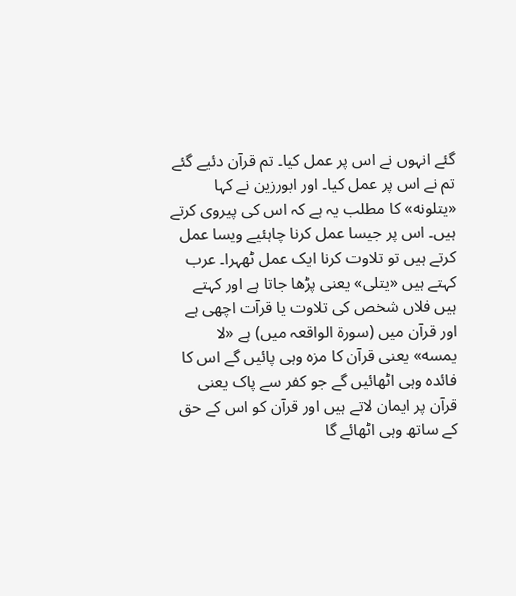گئے انہوں نے اس پر عمل کیا۔ تم قرآن دئیے گئے تم نے اس پر عمل کیا۔ اور ابورزین نے کہا «يتلونه» کا مطلب یہ ہے کہ اس کی پیروی کرتے ہیں۔ اس پر جیسا عمل کرنا چاہئیے ویسا عمل کرتے ہیں تو تلاوت کرنا ایک عمل ٹھہرا۔ عرب کہتے ہیں «يتلى» یعنی پڑھا جاتا ہے اور کہتے ہیں فلاں شخص کی تلاوت یا قرآت اچھی ہے اور قرآن میں (سورۃ الواقعہ میں) ہے «لا يمسه» یعنی قرآن کا مزہ وہی پائیں گے اس کا فائدہ وہی اٹھائیں گے جو کفر سے پاک یعنی قرآن پر ایمان لاتے ہیں اور قرآن کو اس کے حق کے ساتھ وہی اٹھائے گا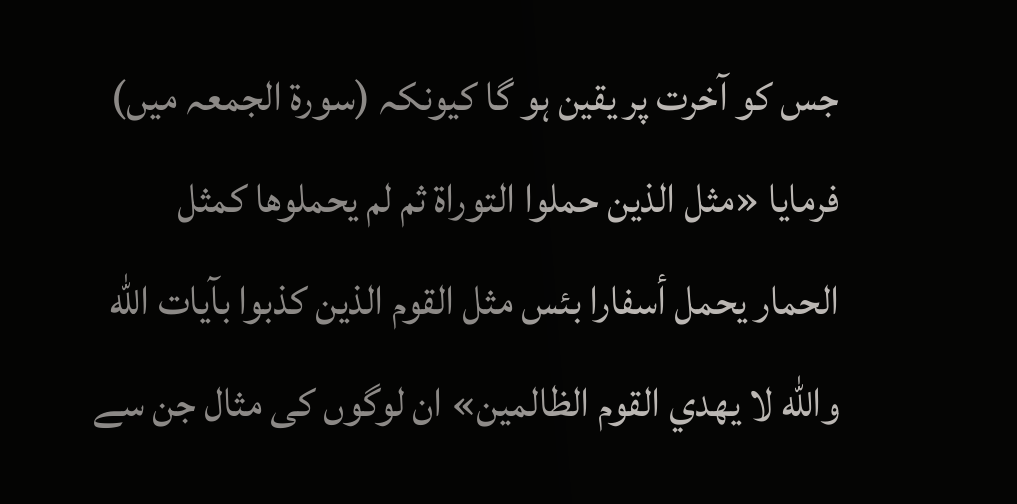جس کو آخرت پر یقین ہو گا کیونکہ (سورۃ الجمعہ میں) فرمایا «مثل الذين حملوا التوراة ثم لم يحملوها كمثل الحمار يحمل أسفارا بئس مثل القوم الذين كذبوا بآيات الله والله لا يهدي القوم الظالمين» ان لوگوں کی مثال جن سے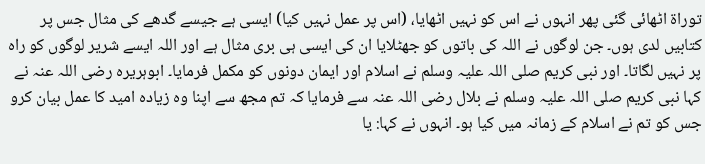توراۃ اٹھائی گئی پھر انہوں نے اس کو نہیں اٹھایا، (اس پر عمل نہیں کیا) ایسی ہے جیسے گدھے کی مثال جس پر کتابیں لدی ہوں۔ جن لوگوں نے اللہ کی باتوں کو جھٹلایا ان کی ایسی ہی بری مثال ہے اور اللہ ایسے شریر لوگوں کو راہ پر نہیں لگاتا۔ اور نبی کریم صلی اللہ علیہ وسلم نے اسلام اور ایمان دونوں کو مکمل فرمایا۔ ابوہریرہ رضی اللہ عنہ نے کہا نبی کریم صلی اللہ علیہ وسلم نے بلال رضی اللہ عنہ سے فرمایا کہ تم مجھ سے اپنا وہ زیادہ امید کا عمل بیان کرو جس کو تم نے اسلام کے زمانہ میں کیا ہو۔ انہوں نے کہا: یا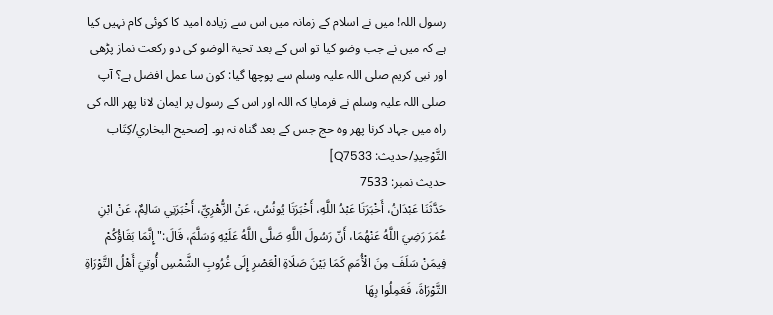رسول اللہ! میں نے اسلام کے زمانہ میں اس سے زیادہ امید کا کوئی کام نہیں کیا ہے کہ میں نے جب وضو کیا تو اس کے بعد تحیۃ الوضو کی دو رکعت نماز پڑھی اور نبی کریم صلی اللہ علیہ وسلم سے پوچھا گیا: کون سا عمل افضل ہے؟ آپ صلی اللہ علیہ وسلم نے فرمایا کہ اللہ اور اس کے رسول پر ایمان لانا پھر اللہ کی راہ میں جہاد کرنا پھر وہ حج جس کے بعد گناہ نہ ہو۔ [صحيح البخاري/كِتَاب التَّوْحِيدِ/حدیث: Q7533]
حدیث نمبر: 7533
حَدَّثَنَا عَبْدَانُ، أَخْبَرَنَا عَبْدُ اللَّهِ، أَخْبَرَنَا يُونُسُ، عَنْ الزُّهْرِيِّ، أَخْبَرَنِي سَالِمٌ، عَنْ ابْنِ عُمَرَ رَضِيَ اللَّهُ عَنْهُمَا، أَنّ رَسُولَ اللَّهِ صَلَّى اللَّهُ عَلَيْهِ وَسَلَّمَ، قَالَ:" إِنَّمَا بَقَاؤُكُمْ فِيمَنْ سَلَفَ مِنَ الْأُمَمِ كَمَا بَيْنَ صَلَاةِ الْعَصْرِ إِلَى غُرُوبِ الشَّمْسِ أُوتِيَ أَهْلُ التَّوْرَاةِ التَّوْرَاةَ، فَعَمِلُوا بِهَا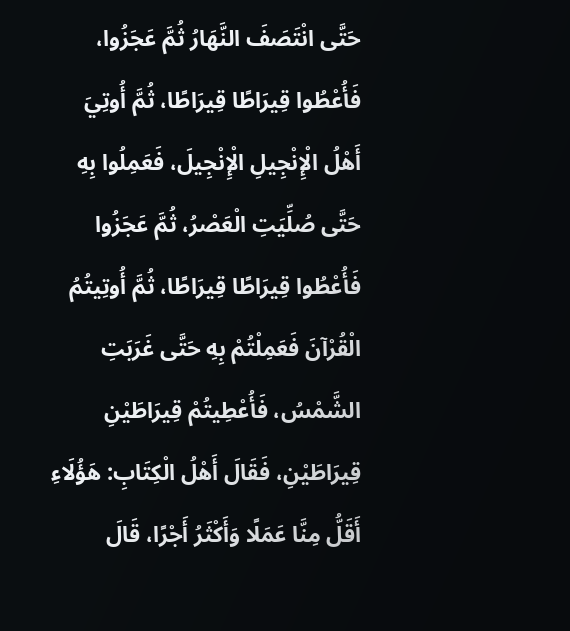حَتَّى انْتَصَفَ النَّهَارُ ثُمَّ عَجَزُوا، فَأُعْطُوا قِيرَاطًا قِيرَاطًا، ثُمَّ أُوتِيَ أَهْلُ الْإِنْجِيلِ الْإِنْجِيلَ، فَعَمِلُوا بِهِ حَتَّى صُلِّيَتِ الْعَصْرُ، ثُمَّ عَجَزُوا فَأُعْطُوا قِيرَاطًا قِيرَاطًا، ثُمَّ أُوتِيتُمُ الْقُرْآنَ فَعَمِلْتُمْ بِهِ حَتَّى غَرَبَتِ الشَّمْسُ، فَأُعْطِيتُمْ قِيرَاطَيْنِ قِيرَاطَيْنِ، فَقَالَ أَهْلُ الْكِتَابِ: هَؤُلَاءِ أَقَلُّ مِنَّا عَمَلًا وَأَكْثَرُ أَجْرًا، قَالَ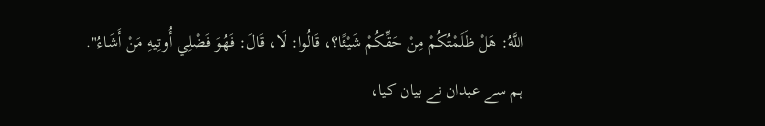اللَّهُ: هَلْ ظَلَمْتُكُمْ مِنْ حَقِّكُمْ شَيْئًا؟، قَالُوا: لَا، قَالَ: فَهُوَ فَضْلِي أُوتِيهِ مَنْ أَشَاءُ".
ہم سے عبدان نے بیان کیا،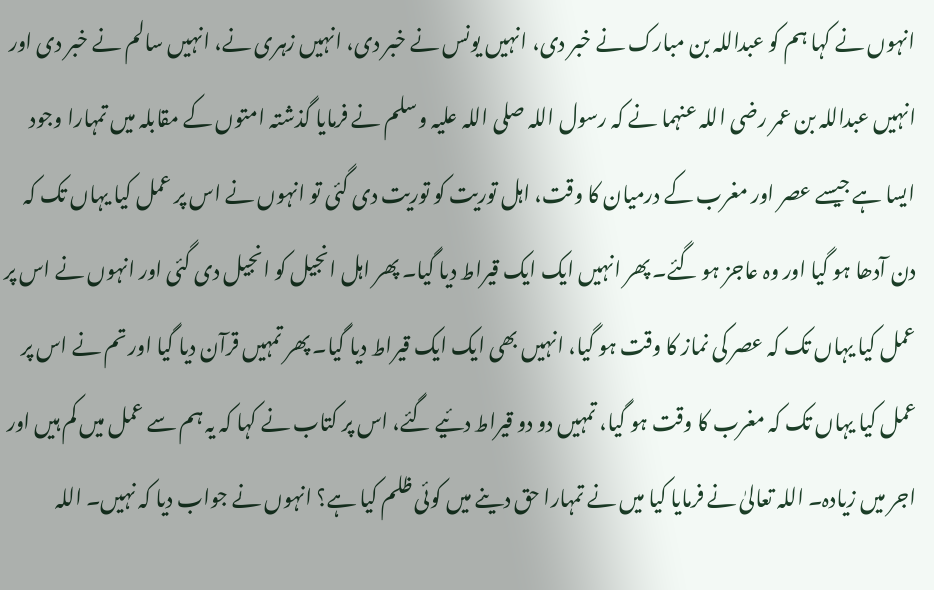انہوں نے کہا ہم کو عبداللہ بن مبارک نے خبر دی، انہیں یونس نے خبر دی، انہیں زہری نے، انہیں سالم نے خبر دی اور انہیں عبداللہ بن عمر رضی اللہ عنہما نے کہ رسول اللہ صلی اللہ علیہ وسلم نے فرمایا گذشتہ امتوں کے مقابلہ میں تمہارا وجود ایسا ہے جیسے عصر اور مغرب کے درمیان کا وقت، اہل توریت کو توریت دی گئی تو انہوں نے اس پر عمل کیا یہاں تک کہ دن آدھا ہو گیا اور وہ عاجز ہو گئے۔ پھر انہیں ایک ایک قیراط دیا گیا۔ پھر اہل انجیل کو انجیل دی گئی اور انہوں نے اس پر عمل کیا یہاں تک کہ عصر کی نماز کا وقت ہو گیا، انہیں بھی ایک ایک قیراط دیا گیا۔ پھر تمہیں قرآن دیا گیا اور تم نے اس پر عمل کیا یہاں تک کہ مغرب کا وقت ہو گیا، تمہیں دو دو قیراط دئیے گئے، اس پر کتاب نے کہا کہ یہ ہم سے عمل میں کم ہیں اور اجر میں زیادہ۔ اللہ تعالیٰ نے فرمایا کیا میں نے تمہارا حق دینے میں کوئی ظلم کیا ہے؟ انہوں نے جواب دیا کہ نہیں۔ اللہ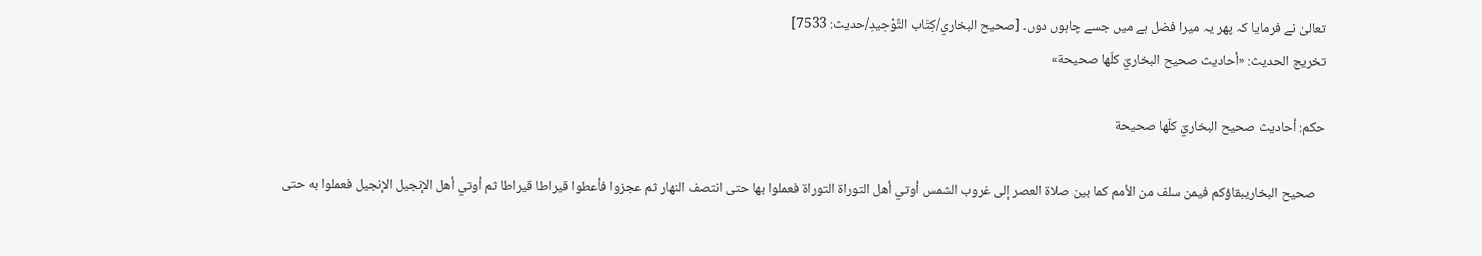تعالیٰ نے فرمایا کہ پھر یہ میرا فضل ہے میں جسے چاہوں دوں۔ [صحيح البخاري/كِتَاب التَّوْحِيدِ/حدیث: 7533]
تخریج الحدیث: «أحاديث صحيح البخاريّ كلّها صحيحة»

حكم: أحاديث صحيح البخاريّ كلّها صحيحة

   صحيح البخاريبقاؤكم فيمن سلف من الأمم كما بين صلاة العصر إلى غروب الشمس أوتي أهل التوراة التوراة فعملوا بها حتى انتصف النهار ثم عجزوا فأعطوا قيراطا قيراطا ثم أوتي أهل الإنجيل الإنجيل فعملوا به حتى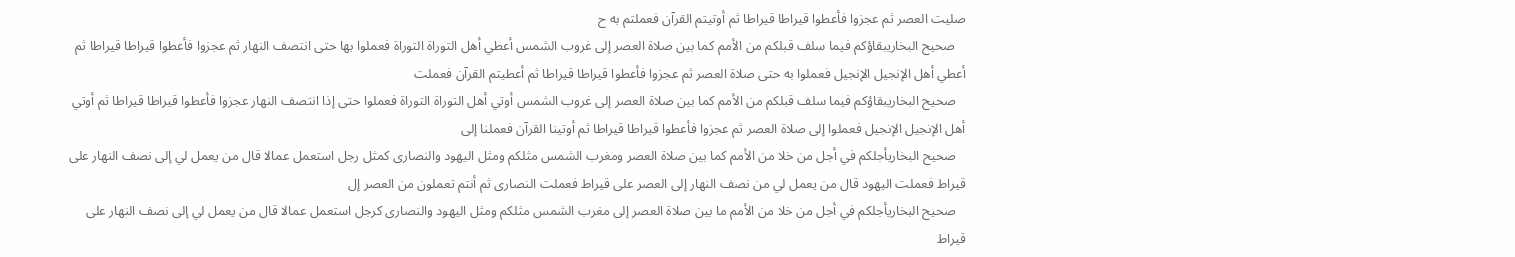صليت العصر ثم عجزوا فأعطوا قيراطا قيراطا ثم أوتيتم القرآن فعملتم به ح
   صحيح البخاريبقاؤكم فيما سلف قبلكم من الأمم كما بين صلاة العصر إلى غروب الشمس أعطي أهل التوراة التوراة فعملوا بها حتى انتصف النهار ثم عجزوا فأعطوا قيراطا قيراطا ثم أعطي أهل الإنجيل الإنجيل فعملوا به حتى صلاة العصر ثم عجزوا فأعطوا قيراطا قيراطا ثم أعطيتم القرآن فعملت
   صحيح البخاريبقاؤكم فيما سلف قبلكم من الأمم كما بين صلاة العصر إلى غروب الشمس أوتي أهل التوراة التوراة فعملوا حتى إذا انتصف النهار عجزوا فأعطوا قيراطا قيراطا ثم أوتي أهل الإنجيل الإنجيل فعملوا إلى صلاة العصر ثم عجزوا فأعطوا قيراطا قيراطا ثم أوتينا القرآن فعملنا إلى
   صحيح البخاريأجلكم في أجل من خلا من الأمم كما بين صلاة العصر ومغرب الشمس مثلكم ومثل اليهود والنصارى كمثل رجل استعمل عمالا قال من يعمل لي إلى نصف النهار على قيراط فعملت اليهود قال من يعمل لي من نصف النهار إلى العصر على قيراط فعملت النصارى ثم أنتم تعملون من العصر إل
   صحيح البخاريأجلكم في أجل من خلا من الأمم ما بين صلاة العصر إلى مغرب الشمس مثلكم ومثل اليهود والنصارى كرجل استعمل عمالا قال من يعمل لي إلى نصف النهار على قيراط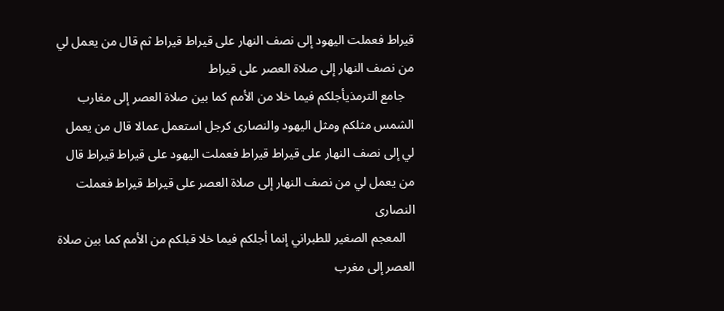قيراط فعملت اليهود إلى نصف النهار على قيراط قيراط ثم قال من يعمل لي من نصف النهار إلى صلاة العصر على قيراط
   جامع الترمذيأجلكم فيما خلا من الأمم كما بين صلاة العصر إلى مغارب الشمس مثلكم ومثل اليهود والنصارى كرجل استعمل عمالا قال من يعمل لي إلى نصف النهار على قيراط قيراط فعملت اليهود على قيراط قيراط قال من يعمل لي من نصف النهار إلى صلاة العصر على قيراط قيراط فعملت النصارى
   المعجم الصغير للطبراني إنما أجلكم فيما خلا قبلكم من الأمم كما بين صلاة العصر إلى مغرب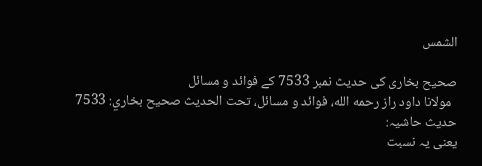الشمس

صحیح بخاری کی حدیث نمبر 7533 کے فوائد و مسائل
  مولانا داود راز رحمه الله، فوائد و مسائل، تحت الحديث صحيح بخاري: 7533
حدیث حاشیہ:
یعنی یہ نسبت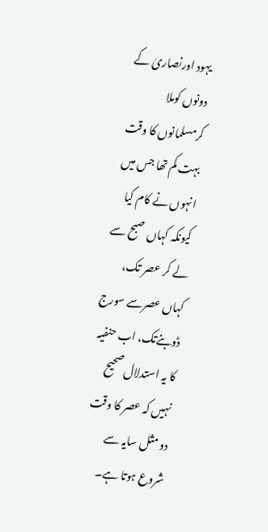یہود اورنصاریٰ کے دونوں کوملا کرمسلمانوں کا وقت بہت کم تھا جس میں انہوں نے کام کیا کیونکہ کہاں صبح سے لے کر عصر تک، کہاں عصرسے سورج ڈوبنےتک، اب حنفیہ کا یہ استدلال صحیح نہیں کہ عصر کا وقت دو مثل سایہ سے شروع ہوتا ہے۔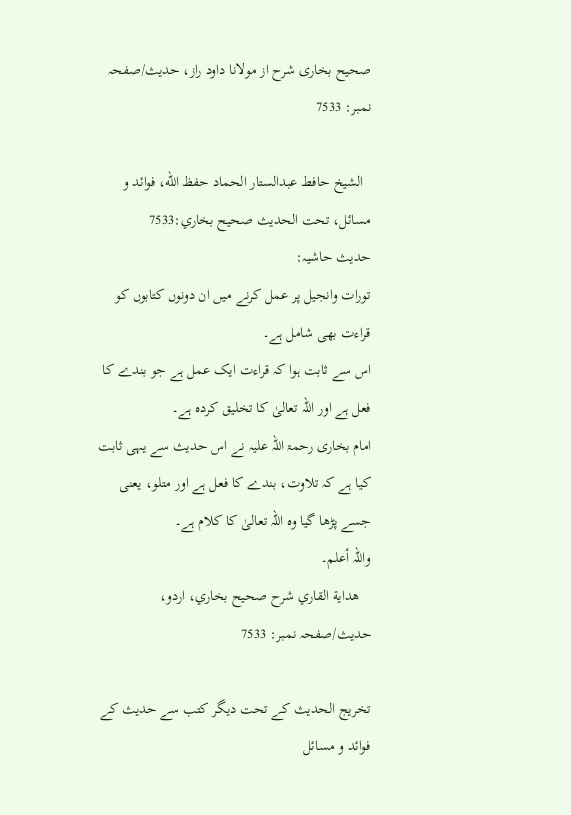صحیح بخاری شرح از مولانا داود راز، حدیث/صفحہ نمبر: 7533

  الشيخ حافط عبدالستار الحماد حفظ الله، فوائد و مسائل، تحت الحديث صحيح بخاري:7533
حدیث حاشیہ:
تورات وانجیل پر عمل کرنے میں ان دونوں کتابوں کو قراءت بھی شامل ہے۔
اس سے ثابت ہوا کہ قراءت ایک عمل ہے جو بندے کا فعل ہے اور اللہ تعالیٰ کا تخلیق کردہ ہے۔
امام بخاری رحمۃ اللہ علیہ نے اس حدیث سے یہی ثابت کیا ہے کہ تلاوت، بندے کا فعل ہے اور متلو، یعنی جسے پڑھا گیا وہ اللہ تعالیٰ کا کلام ہے۔
واللہ أعلم۔
   هداية القاري شرح صحيح بخاري، اردو، حدیث/صفحہ نمبر: 7533

تخریج الحدیث کے تحت دیگر کتب سے حدیث کے فوائد و مسائل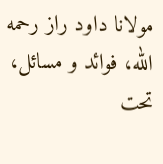مولانا داود راز رحمه الله، فوائد و مسائل، تحت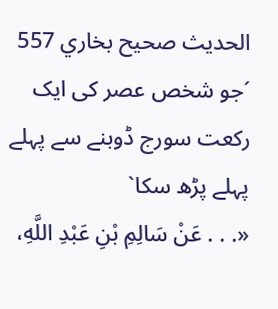الحديث صحيح بخاري 557
´جو شخص عصر کی ایک رکعت سورج ڈوبنے سے پہلے پہلے پڑھ سکا`
«. . . عَنْ سَالِمِ بْنِ عَبْدِ اللَّهِ،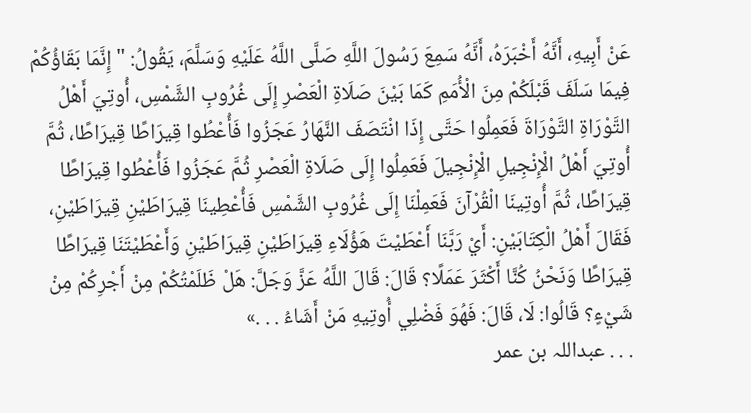عَنْ أَبِيهِ، أَنَّهُ أَخْبَرَهُ، أَنَّهُ سَمِعَ رَسُولَ اللَّهِ صَلَّى اللَّهُ عَلَيْهِ وَسَلَّمَ، يَقُولُ: " إِنَّمَا بَقَاؤُكُمْ فِيمَا سَلَفَ قَبْلَكُمْ مِنَ الْأُمَمِ كَمَا بَيْنَ صَلَاةِ الْعَصْرِ إِلَى غُرُوبِ الشَّمْسِ، أُوتِيَ أَهْلُ التَّوْرَاةِ التَّوْرَاةَ فَعَمِلُوا حَتَّى إِذَا انْتَصَفَ النَّهَارُ عَجَزُوا فَأُعْطُوا قِيرَاطًا قِيرَاطًا، ثُمَّ أُوتِيَ أَهْلُ الْإِنْجِيلِ الْإِنْجِيلَ فَعَمِلُوا إِلَى صَلَاةِ الْعَصْرِ ثُمَّ عَجَزُوا فَأُعْطُوا قِيرَاطًا قِيرَاطًا، ثُمَّ أُوتِينَا الْقُرْآنَ فَعَمِلْنَا إِلَى غُرُوبِ الشَّمْسِ فَأُعْطِينَا قِيرَاطَيْنِ قِيرَاطَيْنِ، فَقَالَ أَهْلُ الْكِتَابَيْنِ: أَيْ رَبَّنَا أَعْطَيْتَ هَؤُلَاءِ قِيرَاطَيْنِ قِيرَاطَيْنِ وَأَعْطَيْتَنَا قِيرَاطًا قِيرَاطًا وَنَحْنُ كُنَّا أَكْثَرَ عَمَلًا؟ قَالَ: قَالَ اللَّهُ عَزَّ وَجَلَّ: هَلْ ظَلَمْتُكُمْ مِنْ أَجْرِكُمْ مِنْ شَيْءٍ؟ قَالُوا: لَا، قَالَ: فَهُوَ فَضْلِي أُوتِيهِ مَنْ أَشَاءُ . . .»
. . . عبداللہ بن عمر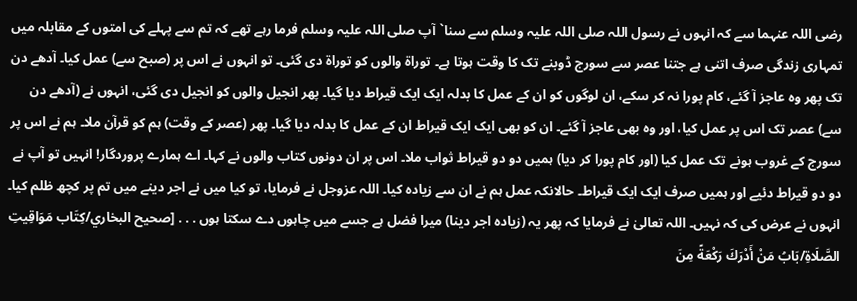رضی اللہ عنہما سے کہ انہوں نے رسول اللہ صلی اللہ علیہ وسلم سے سنا` آپ صلی اللہ علیہ وسلم فرما رہے تھے کہ تم سے پہلے کی امتوں کے مقابلہ میں تمہاری زندگی صرف اتنی ہے جتنا عصر سے سورج ڈوبنے تک کا وقت ہوتا ہے۔ توراۃ والوں کو توراۃ دی گئی۔ تو انہوں نے اس پر (صبح سے) عمل کیا۔ آدھے دن تک پھر وہ عاجز آ گئے، کام پورا نہ کر سکے، ان لوگوں کو ان کے عمل کا بدلہ ایک ایک قیراط دیا گیا۔ پھر انجیل والوں کو انجیل دی گئی، انہوں نے (آدھے دن سے) عصر تک اس پر عمل کیا، اور وہ بھی عاجز آ گئے۔ ان کو بھی ایک ایک قیراط ان کے عمل کا بدلہ دیا گیا۔ پھر (عصر کے وقت) ہم کو قرآن ملا۔ ہم نے اس پر سورج کے غروب ہونے تک عمل کیا (اور کام پورا کر دیا) ہمیں دو دو قیراط ثواب ملا۔ اس پر ان دونوں کتاب والوں نے کہا۔ اے ہمارے پروردگار! انہیں تو آپ نے دو دو قیراط دئیے اور ہمیں صرف ایک ایک قیراط۔ حالانکہ عمل ہم نے ان سے زیادہ کیا۔ اللہ عزوجل نے فرمایا، تو کیا میں نے اجر دینے میں تم پر کچھ ظلم کیا۔ انہوں نے عرض کی کہ نہیں۔ اللہ تعالیٰ نے فرمایا کہ پھر یہ (زیادہ اجر دینا) میرا فضل ہے جسے میں چاہوں دے سکتا ہوں . . . [صحيح البخاري/كِتَاب مَوَاقِيتِ الصَّلَاةِ/بَابُ مَنْ أَدْرَكَ رَكْعَةً مِنَ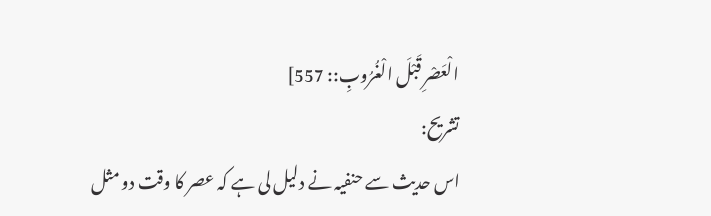الْعَصْرِ قَبْلَ الْغُرُوبِ:: 557]
تشریح:
اس حدیث سے حنفیہ نے دلیل لی ہے کہ عصر کا وقت دو مثل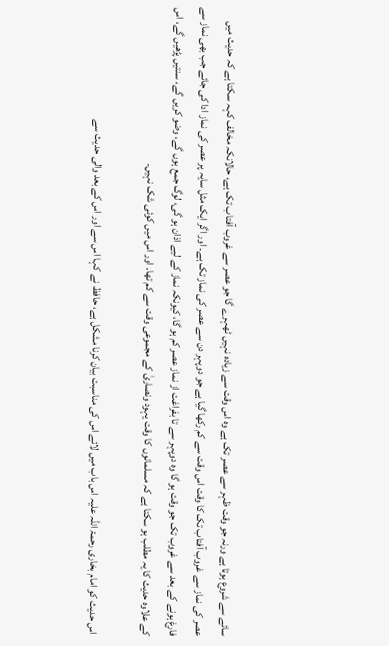سائے سے شروع ہوتا ہے ورنہ جو وقت ظہر سے عصر تک ہے وہ اس وقت سے زیادہ نہیں ٹھہرے گا جو عصر سے غروب آفتاب تک ہے، حالانکہ مخالف کہہ سکتا ہے کہ حدیث میں عصر کی نماز سے غروب آفتاب تک کا وقت اس وقت سے کم رکھا گیا ہے جو دوپہر دن سے عصر کی نماز تک ہے۔ اور اگر ایک مثل سایہ پر عصر کی نماز ادا کی جائے جب بھی نماز سے فارغ ہونے کے بعد سے غروب تک جو وقت ہو گا وہ دوپہر سے تا بفراغت از نماز عصر کم ہو گا، کیونکہ نماز کے لیے اذان ہو گی، لوگ جمع ہوں گے، وضو کریں گے، سنتیں پڑھیں گے، اس کے علاوہ حدیث کا یہ مطلب ہو سکتا ہے کہ مسلمانوں کا وقت یہود ونصاریٰ کے مجموعی وقت سے کم تھا۔ اور اس میں کوئی شک نہیں۔

اس حدیث کو امام بخاری رحمۃ اللہ علیہ اس باب میں لائے اس کی مناسبت بیان کرنا مشکل ہے، حافظ نے کہا اس سے اور اس کے بعد والی حدیث سے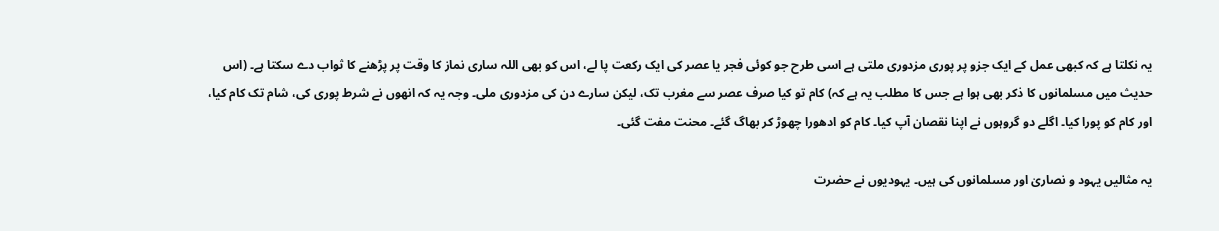یہ نکلتا ہے کہ کبھی عمل کے ایک جزو پر پوری مزدوری ملتی ہے اسی طرح جو کوئی فجر یا عصر کی ایک رکعت پا لے، اس کو بھی اللہ ساری نماز کا وقت پر پڑھنے کا ثواب دے سکتا ہے۔ (اس حدیث میں مسلمانوں کا ذکر بھی ہوا ہے جس کا مطلب یہ ہے کہ) کام تو کیا صرف عصر سے مغرب تک، لیکن سارے دن کی مزدوری ملی۔ وجہ یہ کہ انھوں نے شرط پوری کی، شام تک کام کیا، اور کام کو پورا کیا۔ اگلے دو گروہوں نے اپنا نقصان آپ کیا۔ کام کو ادھورا چھوڑ کر بھاگ گئے۔ محنت مفت گئی۔

یہ مثالیں یہود و نصاریٰ اور مسلمانوں کی ہیں۔ یہودیوں نے حضرت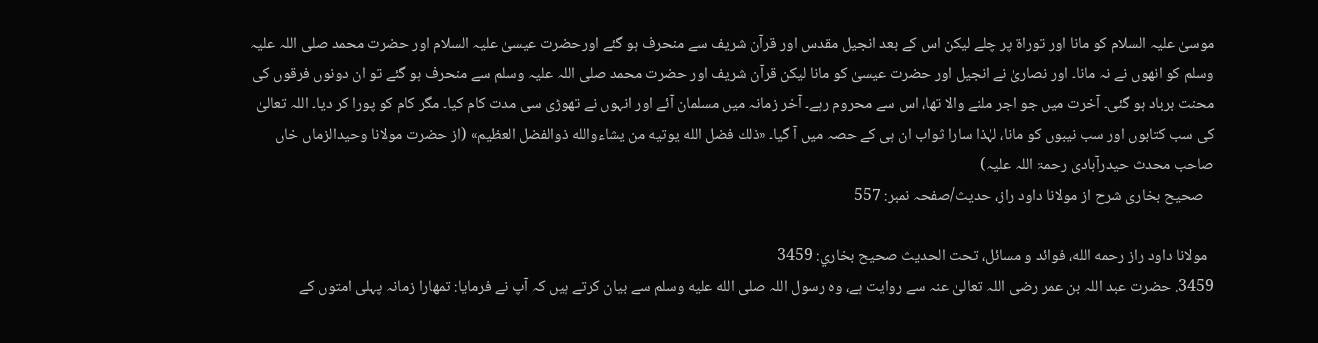موسیٰ علیہ السلام کو مانا اور توراۃ پر چلے لیکن اس کے بعد انجیل مقدس اور قرآن شریف سے منحرف ہو گئے اورحضرت عیسیٰ علیہ السلام اور حضرت محمد صلی اللہ علیہ وسلم کو انھوں نے نہ مانا۔ اور نصاریٰ نے انجیل اور حضرت عیسیٰ کو مانا لیکن قرآن شریف اور حضرت محمد صلی اللہ علیہ وسلم سے منحرف ہو گئے تو ان دونوں فرقوں کی محنت برباد ہو گئی۔ آخرت میں جو اجر ملنے والا تھا، اس سے محروم رہے۔ آخر زمانہ میں مسلمان آئے اور انہوں نے تھوڑی سی مدت کام کیا۔ مگر کام کو پورا کر دیا۔ اللہ تعالیٰ کی سب کتابوں اور سب نیبوں کو مانا، لہٰذا سارا ثواب ان ہی کے حصہ میں آ گیا۔ «ذلك فضل الله يوتيه من يشاءوالله ذوالفضل العظيم» (از حضرت مولانا وحیدالزماں خاں صاحب محدث حیدرآبادی رحمۃ اللہ علیہ)
   صحیح بخاری شرح از مولانا داود راز، حدیث/صفحہ نمبر: 557

  مولانا داود راز رحمه الله، فوائد و مسائل، تحت الحديث صحيح بخاري: 3459
3459. حضرت عبد اللہ بن عمر رضی اللہ تعالیٰ عنہ سے روایت ہے، وہ رسول اللہ صلى الله عليه وسلم سے بیان کرتے ہیں کہ آپ نے فرمایا: تمھارا زمانہ پہلی امتوں کے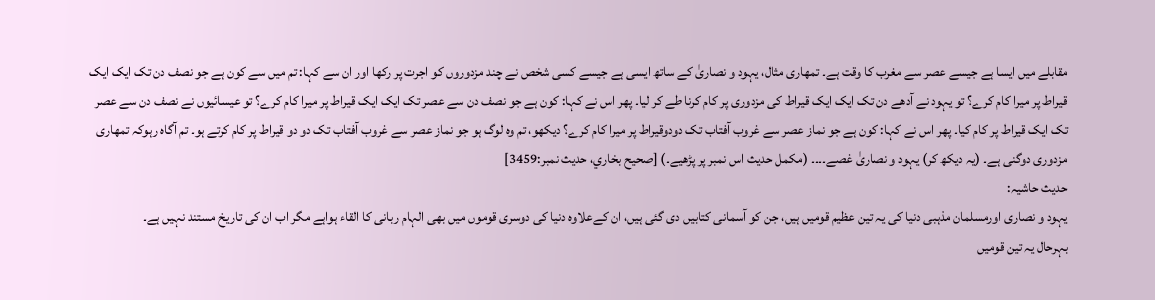مقابلے میں ایسا ہے جیسے عصر سے مغرب کا وقت ہے۔ تمھاری مثال، یہود و نصاریٰ کے ساتھ ایسی ہے جیسے کسی شخص نے چند مزدوروں کو اجرت پر رکھا اور ان سے کہا: تم میں سے کون ہے جو نصف دن تک ایک ایک قیراط پر میرا کام کرے؟ تو یہود نے آدھے دن تک ایک ایک قیراط کی مزدوری پر کام کرنا طے کر لیا۔ پھر اس نے کہا: کون ہے جو نصف دن سے عصر تک ایک ایک قیراط پر میرا کام کرے؟ تو عیسائیوں نے نصف دن سے عصر تک ایک قیراط پر کام کیا۔ پھر اس نے کہا: کون ہے جو نماز عصر سے غروب آفتاب تک دودوقیراط پر میرا کام کرے؟ دیکھو، تم وہ لوگ ہو جو نماز عصر سے غروب آفتاب تک دو دو قیراط پر کام کرتے ہو۔ تم آگاہ رہوکہ تمھاری مزدوری دوگنی ہے۔ (یہ دیکھ کر) یہود و نصاریٰ غصے۔۔۔۔ (مکمل حدیث اس نمبر پر پڑھیے۔) [صحيح بخاري، حديث نمبر:3459]
حدیث حاشیہ:
یہود و نصاری اورمسلمان مذہبی دنیا کی یہ تین عظیم قومیں ہیں، جن کو آسمانی کتابیں دی گئی ہیں، ان کےعلاوہ دنیا کی دوسری قوموں میں بھی الہام ربانی کا القاء ہواہے مگر اب ان کی تاریخ مستند نہیں ہے۔
بہرحال یہ تین قومیں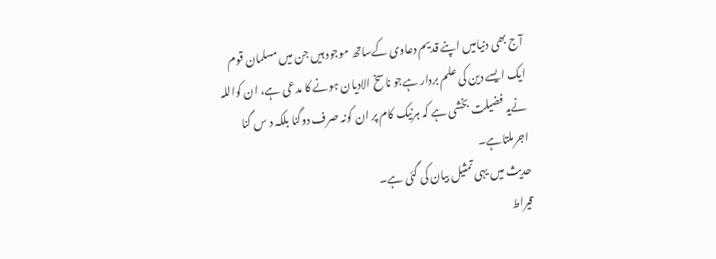آج بھی دنیامیں اپنے قدیم دعاوی کےساتھ موجود ہیں جن میں مسلمان قوم ایک ایسے دین کی علم بردار ہےجو ناسخ الادیان ہونے کا مدعی ہے، ان کواللہ نےیہ فضیلت بخشی ہے کہ ہرنیک کام پر ان کونہ صرف دوگنا بلکہ د س گنا اجرملتاہے۔
حدیث میں یہی تمثیل بیان کی گئی ہے۔
قیراط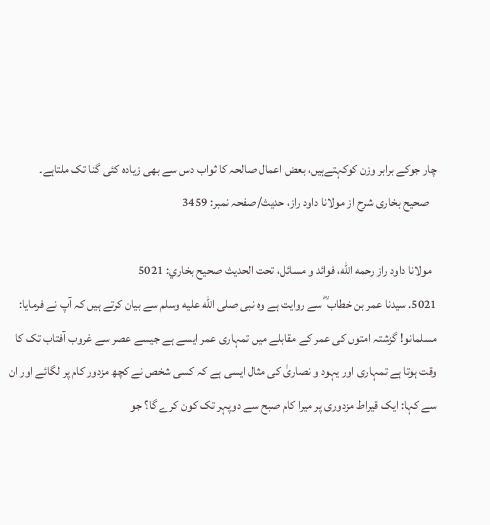چار جوکے برابر وزن کوکہتےہیں، بعض اعمال صالحہ کا ثواب دس سے بھی زیادہ کئی گنا تک ملتاہے۔
   صحیح بخاری شرح از مولانا داود راز، حدیث/صفحہ نمبر: 3459

  مولانا داود راز رحمه الله، فوائد و مسائل، تحت الحديث صحيح بخاري: 5021
5021. سیدنا عمر بن خطاب ؓ سے روایت ہے وہ نبی صلى الله عليه وسلم سے بیان کرتے ہیں کہ آپ نے فرمایا: مسلمانو! گزشتہ امتوں کی عمر کے مقابلے میں تمہاری عمر ایسے ہے جیسے عصر سے غروب آفتاب تک کا وقت ہوتا ہے تمہاری اور یہود و نصاریٰ کی مثال ایسی ہے کہ کسی شخص نے کچھ مزدور کام پر لگائے اور ان سے کہا: ایک قیراط مزدوری پر میرا کام صبح سے دوپہر تک کون کرے گا؟ جو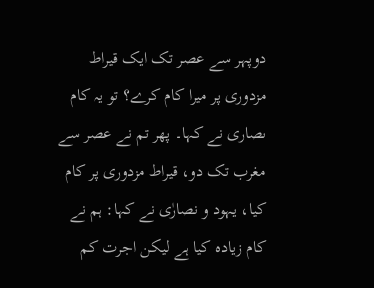دوپہر سے عصر تک ایک قیراط مزدوری پر میرا کام کرے؟ تو یہ کام ںصاری نے کہا۔ پھر تم نے عصر سے مغرب تک دو، قیراط مزدوری پر کام کیا، یہود و نصارٰی نے کہا: ہم نے کام زیادہ کیا ہے لیکن اجرت کم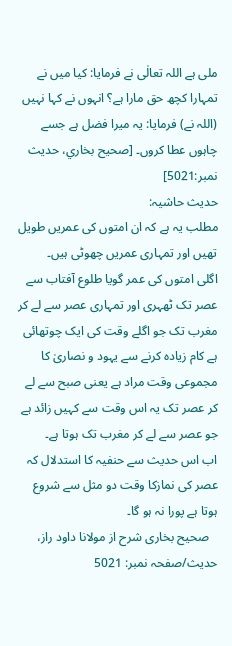ملی ہے اللہ تعالٰی نے فرمایا: کیا میں نے تمہارا کچھ حق مارا ہے؟ انہوں نے کہا نہیں (اللہ نے) فرمایا: یہ میرا فضل ہے جسے چاہوں عطا کروں۔ [صحيح بخاري، حديث نمبر:5021]
حدیث حاشیہ:
مطلب یہ ہے کہ ان امتوں کی عمریں طویل تھیں اور تمہاری عمریں چھوٹی ہیں۔
اگلی امتوں کی عمر گویا طلوع آفتاب سے عصر تک ٹھہری اور تمہاری عصر سے لے کر مغرب تک جو اگلے وقت کی ایک چوتھائی ہے کام زیادہ کرنے سے یہود و نصاریٰ کا مجموعی وقت مراد ہے یعنی صبح سے لے کر عصر تک یہ اس وقت سے کہیں زائد ہے جو عصر سے لے کر مغرب تک ہوتا ہے۔
اب اس حدیث سے حنفیہ کا استدلال کہ عصر کی نمازکا وقت دو مثل سے شروع ہوتا ہے پورا نہ ہو گا۔
   صحیح بخاری شرح از مولانا داود راز، حدیث/صفحہ نمبر: 5021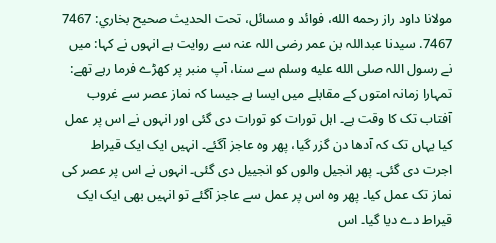مولانا داود راز رحمه الله، فوائد و مسائل، تحت الحديث صحيح بخاري: 7467
7467. سیدنا عبداللہ بن عمر رضی اللہ عنہ سے روایت ہے انہوں نے کہا: میں نے رسول اللہ صلى الله عليه وسلم سے سنا، آپ منبر پر کھڑے فرما رہے تھے: تمہارا زمانہ امتوں کے مقابلے میں ایسا ہے جیسا کہ نماز عصر سے غروب آفتاب تک کا وقت ہے۔ اہل تورات کو تورات دی گئی اور انہوں نے اس پر عمل کیا یہاں تک کہ آدھا دن گزر گیا، پھر وہ عاجز آگئے۔ انہیں ایک ایک قیراط اجرت دی گئی۔ پھر انجیل والوں کو انجییل دی گئی۔ انہوں نے اس پر عصر کی نماز تک عمل کیا۔ پھر وہ اس پر عمل سے عاجز آگئے تو انہیں بھی ایک ایک قیراط دے دیا گیا۔ اس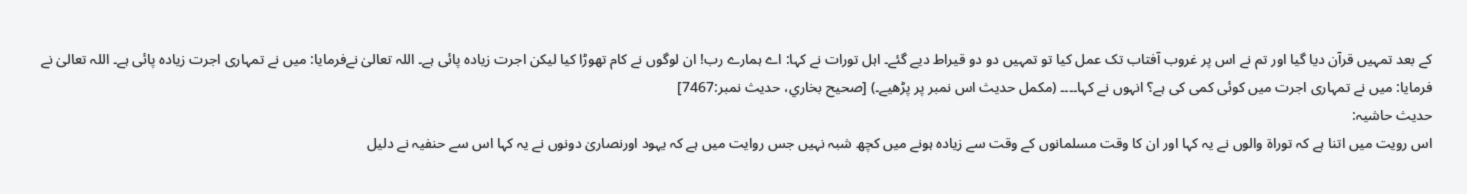کے بعد تمہیں قرآن دیا گیا اور تم نے اس پر غروب آفتاب تک عمل کیا تو تمہیں دو دو قیراط دیے گئے۔ اہل تورات نے کہا: اے ہمارے رب! ان لوگوں نے کام تھوڑا کیا لیکن اجرت زیادہ پائی ہے۔ اللہ تعالیٰ نےفرمایا: میں نے تمہاری اجرت زیادہ پائی ہے۔ اللہ تعالیٰ نے فرمایا: میں نے تمہاری اجرت میں کوئی کمی کی ہے؟ انہوں نے کہا۔۔۔۔ (مکمل حدیث اس نمبر پر پڑھیے۔) [صحيح بخاري، حديث نمبر:7467]
حدیث حاشیہ:
اس رویت میں اتنا ہے کہ توراۃ والوں نے یہ کہا اور ان کا وقت مسلمانوں کے وقت سے زیادہ ہونے میں کچھ شبہ نہیں جس روایت میں ہے کہ یہود اورنصاریٰ دونوں نے یہ کہا اس سے حنفیہ نے دلیل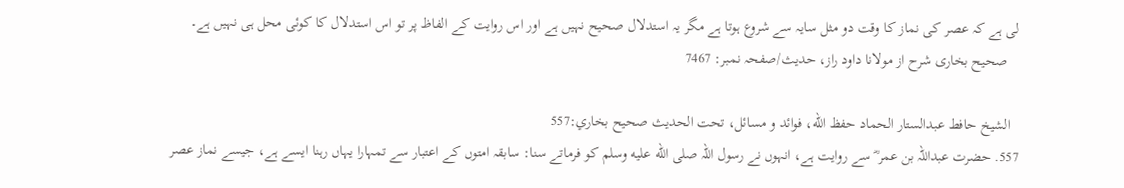لی ہے کہ عصر کی نماز کا وقت دو مثل سایہ سے شروع ہوتا ہے مگر یہ استدلال صحیح نہیں ہے اور اس روایت کے الفاظ پر تو اس استدلال کا کوئی محل ہی نہیں ہے۔
   صحیح بخاری شرح از مولانا داود راز، حدیث/صفحہ نمبر: 7467

  الشيخ حافط عبدالستار الحماد حفظ الله، فوائد و مسائل، تحت الحديث صحيح بخاري:557
557. حضرت عبداللہ بن عمر ؓ سے روایت ہے، انہوں نے رسول اللہ صلى الله عليه وسلم کو فرماتے سنا: سابقہ امتوں کے اعتبار سے تمہارا یہاں رہنا ایسے ہے، جیسے نماز عصر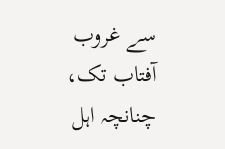سے غروب آفتاب تک، چنانچہ اہل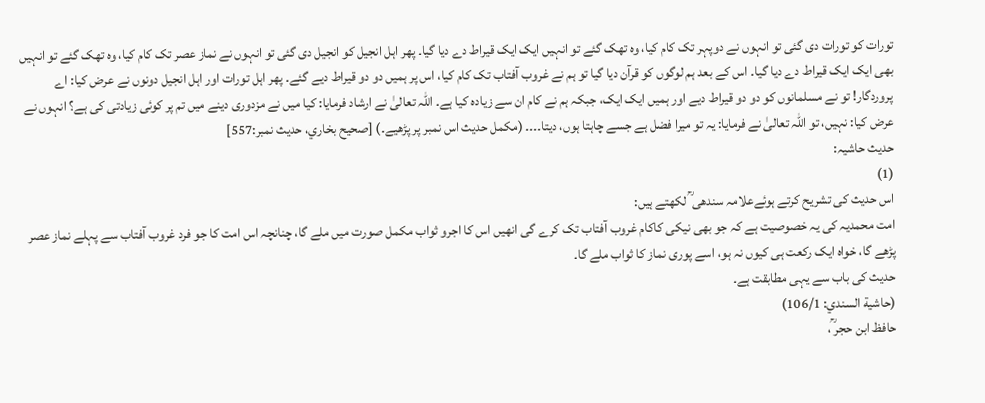تورات کو تورات دی گئی تو انہوں نے دوپہر تک کام کیا، وہ تھک گئے تو انہیں ایک ایک قیراط دے دیا گیا۔ پھر اہل انجیل کو انجیل دی گئی تو انہوں نے نماز عصر تک کام کیا، وہ تھک گئے تو انہیں بھی ایک ایک قیراط دے دیا گیا۔ اس کے بعد ہم لوگوں کو قرآن دیا گیا تو ہم نے غروب آفتاب تک کام کیا، اس پر ہمیں دو دو قیراط دیے گئے۔ پھر اہل تورات اور اہل انجیل دونوں نے عرض کیا: اے پروردگار! تو نے مسلمانوں کو دو دو قیراط دیے اور ہمیں ایک ایک، جبکہ ہم نے کام ان سے زیادہ کیا ہے۔ اللہ تعالیٰ نے ارشاد فرمایا: کیا میں نے مزدوری دینے میں تم پر کوئی زیادتی کی ہے؟ انہوں نے عرض کیا: نہیں، تو اللہ تعالیٰ نے فرمایا: یہ تو میرا فضل ہے جسے چاہتا ہوں، دیتا۔۔۔۔ (مکمل حدیث اس نمبر پر پڑھیے۔) [صحيح بخاري، حديث نمبر:557]
حدیث حاشیہ:
(1)
اس حدیث کی تشریح کرتے ہوئےعلامہ سندھی ؒ لکھتے ہیں:
امت محمدیہ کی یہ خصوصیت ہے کہ جو بھی نیکی کاکام غروب آفتاب تک کرے گی انھیں اس کا اجرو ثواب مکمل صورت میں ملے گا، چنانچہ اس امت کا جو فرد غروب آفتاب سے پہلے نماز عصر پڑھے گا، خواہ ایک رکعت ہی کیوں نہ ہو، اسے پوری نماز کا ثواب ملے گا۔
حدیث کی باب سے یہی مطابقت ہے۔
(حاشیة السندي: 106/1)
حافظ ابن حجر ؒ،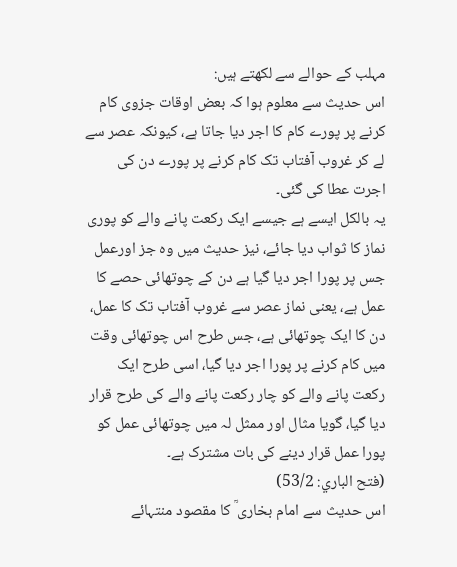مہلب کے حوالے سے لکھتے ہیں:
اس حدیث سے معلوم ہوا کہ بعض اوقات جزوی کام کرنے پر پورے کام کا اجر دیا جاتا ہے، کیونکہ عصر سے لے کر غروب آفتاب تک کام کرنے پر پورے دن کی اجرت عطا کی گئی۔
یہ بالکل ایسے ہے جیسے ایک رکعت پانے والے کو پوری نماز کا ثواب دیا جائے، نیز حدیث میں وہ جز اورعمل جس پر پورا اجر دیا گیا ہے دن کے چوتھائی حصے کا عمل ہے، یعنی نماز عصر سے غروب آفتاب تک کا عمل، دن کا ایک چوتھائی ہے، جس طرح اس چوتھائی وقت میں کام کرنے پر پورا اجر دیا گیا، اسی طرح ایک رکعت پانے والے کو چار رکعت پانے والے کی طرح قرار دیا گیا، گویا مثال اور ممثل لہ میں چوتھائی عمل کو پورا عمل قرار دینے کی بات مشترک ہے۔
(فتح الباري: 53/2)
اس حدیث سے امام بخاری ؒ کا مقصود منتہائے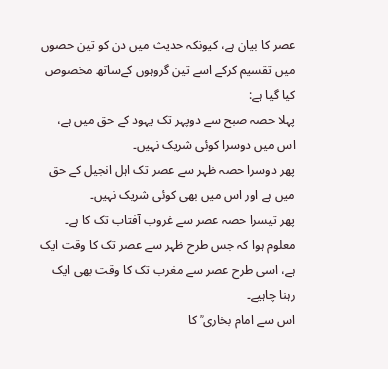عصر کا بیان ہے، کیونکہ حدیث میں دن کو تین حصوں میں تقسیم کرکے اسے تین گروہوں کےساتھ مخصوص کیا گیا ہے:
پہلا حصہ صبح سے دوپہر تک یہود کے حق میں ہے، اس میں دوسرا کوئی شریک نہیں۔
پھر دوسرا حصہ ظہر سے عصر تک اہل انجیل کے حق میں ہے اور اس میں بھی کوئی شریک نہیں۔
پھر تیسرا حصہ عصر سے غروب آفتاب تک کا ہے۔
معلوم ہوا کہ جس طرح ظہر سے عصر تک کا وقت ایک ہے، اسی طرح عصر سے مغرب تک کا وقت بھی ایک رہنا چاہیے۔
اس سے امام بخاری ؒ کا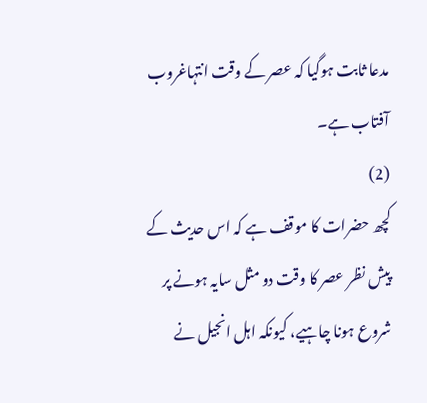مدعا ثابت ہوگیا کہ عصر کے وقت انتہاغروب آفتاب ہے۔
(2)
کچھ حضرات کا موقف ہے کہ اس حدیث کے پیش نظر عصر کا وقت دو مثل سایہ ہونے پر شروع ہونا چاہیے، کیونکہ اہل انجیل نے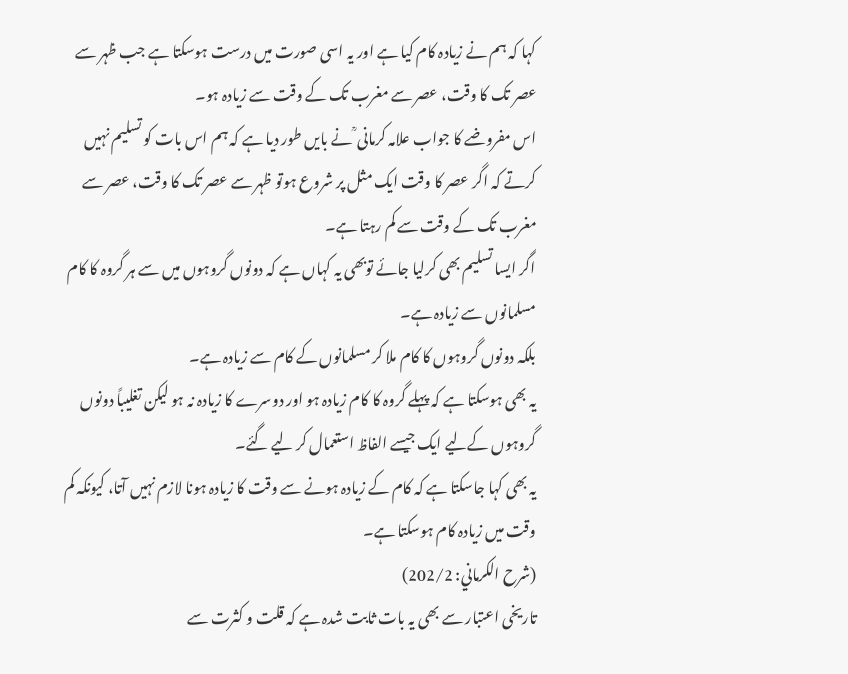کہا کہ ہم نے زیادہ کام کیا ہے اور یہ اسی صورت میں درست ہوسکتا ہے جب ظہر سے عصر تک کا وقت، عصر سے مغرب تک کے وقت سے زیادہ ہو۔
اس مفروضے کا جواب علامہ کرمانی ؒ نے بایں طور دیا ہے کہ ہم اس بات کو تسلیم نہیں کرتے کہ اگر عصر کا وقت ایک مثل پر شروع ہوتو ظہر سے عصر تک کا وقت، عصر سے مغرب تک کے وقت سے کم رہتا ہے۔
اگر ایسا تسلیم بھی کرلیا جائے توبھی یہ کہاں ہے کہ دونوں گروہوں میں سے ہر گروہ کا کام مسلمانوں سے زیادہ ہے۔
بلکہ دونوں گروہوں کا کام ملا کر مسلمانوں کے کام سے زیادہ ہے۔
یہ بھی ہوسکتا ہے کہ پہلے گروہ کا کام زیادہ ہو اور دوسرے کا زیادہ نہ ہو لیکن تغلیباً دونوں گروہوں کےلیے ایک جیسے الفاظ استعمال کر لیے گئے۔
یہ بھی کہا جاسکتا ہے کہ کام کے زیادہ ہونے سے وقت کا زیادہ ہونا لازم نہیں آتا، کیونکہ کم وقت میں زیادہ کام ہوسکتا ہے۔
(شرح الکرماني: 202/2)
تاریخی اعتبار سے بھی یہ بات ثابت شدہ ہے کہ قلت و کثرت سے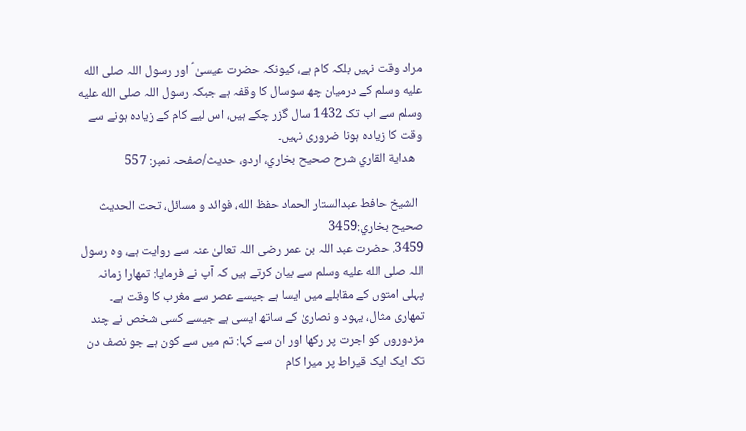مراد وقت نہیں بلکہ کام ہے، کیونکہ حضرت عیسیٰ ؑ اور رسول اللہ صلى الله عليه وسلم کے درمیان چھ سوسال کا وقفہ ہے جبکہ رسول اللہ صلى الله عليه وسلم سے اب تک 1432 سال گزر چکے ہیں، اس لیے کام کے زیادہ ہونے سے وقت کا زیادہ ہونا ضروری نہیں۔
   هداية القاري شرح صحيح بخاري، اردو، حدیث/صفحہ نمبر: 557

  الشيخ حافط عبدالستار الحماد حفظ الله، فوائد و مسائل، تحت الحديث صحيح بخاري:3459
3459. حضرت عبد اللہ بن عمر رضی اللہ تعالیٰ عنہ سے روایت ہے، وہ رسول اللہ صلى الله عليه وسلم سے بیان کرتے ہیں کہ آپ نے فرمایا: تمھارا زمانہ پہلی امتوں کے مقابلے میں ایسا ہے جیسے عصر سے مغرب کا وقت ہے۔ تمھاری مثال، یہود و نصاریٰ کے ساتھ ایسی ہے جیسے کسی شخص نے چند مزدوروں کو اجرت پر رکھا اور ان سے کہا: تم میں سے کون ہے جو نصف دن تک ایک ایک قیراط پر میرا کام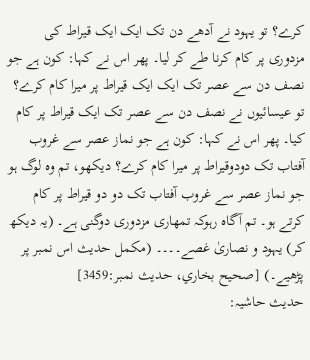کرے؟ تو یہود نے آدھے دن تک ایک ایک قیراط کی مزدوری پر کام کرنا طے کر لیا۔ پھر اس نے کہا: کون ہے جو نصف دن سے عصر تک ایک ایک قیراط پر میرا کام کرے؟ تو عیسائیوں نے نصف دن سے عصر تک ایک قیراط پر کام کیا۔ پھر اس نے کہا: کون ہے جو نماز عصر سے غروب آفتاب تک دودوقیراط پر میرا کام کرے؟ دیکھو، تم وہ لوگ ہو جو نماز عصر سے غروب آفتاب تک دو دو قیراط پر کام کرتے ہو۔ تم آگاہ رہوکہ تمھاری مزدوری دوگنی ہے۔ (یہ دیکھ کر) یہود و نصاریٰ غصے۔۔۔۔ (مکمل حدیث اس نمبر پر پڑھیے۔) [صحيح بخاري، حديث نمبر:3459]
حدیث حاشیہ: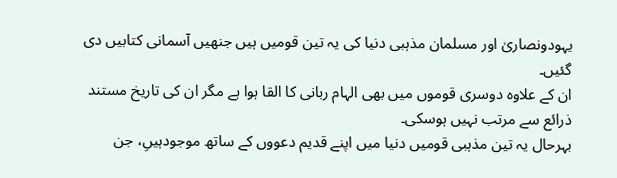یہودونصاریٰ اور مسلمان مذہبی دنیا کی یہ تین قومیں ہیں جنھیں آسمانی کتابیں دی گئیں۔
ان کے علاوہ دوسری قوموں میں بھی الہام ربانی کا القا ہوا ہے مگر ان کی تاریخ مستند ذرائع سے مرتب نہیں ہوسکی۔
بہرحال یہ تین مذہبی قومیں دنیا میں اپنے قدیم دعووں کے ساتھ موجودہیںِ، جن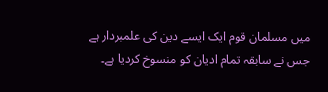میں مسلمان قوم ایک ایسے دین کی علمبردار ہے جس نے سابقہ تمام ادیان کو منسوخ کردیا ہے۔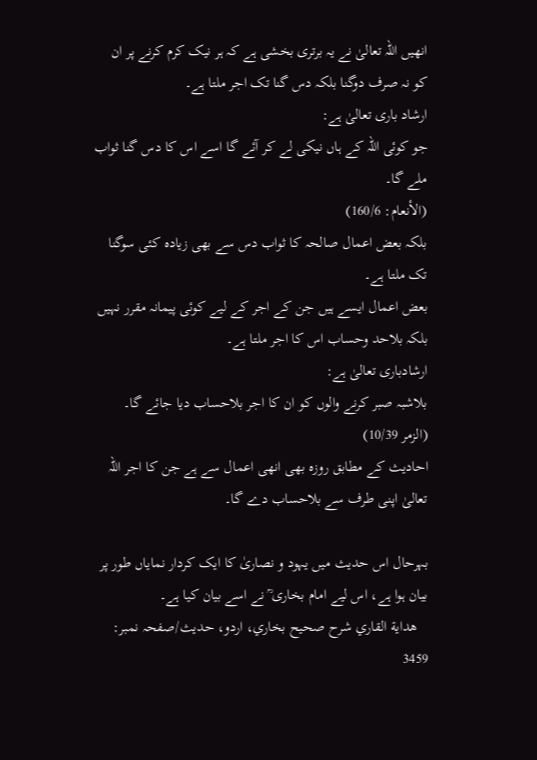انھیں اللہ تعالیٰ نے یہ برتری بخشی ہے کہ ہر نیک کرم کرنے پر ان کو نہ صرف دوگنا بلکہ دس گنا تک اجر ملتا ہے۔
ارشاد باری تعالیٰ ہے:
جو کوئی اللہ کے ہاں نیکی لے کر آئے گا اسے اس کا دس گنا ثواب ملے گا۔
(الأنعام: 160/6)
بلکہ بعض اعمال صالحہ کا ثواب دس سے بھی زیادہ کئی سوگنا تک ملتا ہے۔
بعض اعمال ایسے ہیں جن کے اجر کے لیے کوئی پیمانہ مقرر نہیں بلکہ بلاحد وحساب اس کا اجر ملتا ہے۔
ارشادباری تعالیٰ ہے:
بلاشبہ صبر کرنے والوں کو ان کا اجر بلاحساب دیا جائے گا۔
(الزمر 10/39)
احادیث کے مطابق روزہ بھی انھی اعمال سے ہے جن کا اجر اللہ تعالیٰ اپنی طرف سے بلاحساب دے گا۔

بہرحال اس حدیث میں یہود و نصاریٰ کا ایک کردار نمایاں طور پر بیان ہوا ہے، اس لیے امام بخاری ؒ نے اسے بیان کیا ہے۔
   هداية القاري شرح صحيح بخاري، اردو، حدیث/صفحہ نمبر: 3459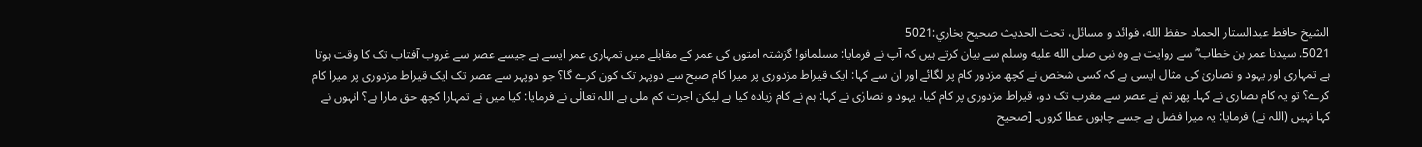الشيخ حافط عبدالستار الحماد حفظ الله، فوائد و مسائل، تحت الحديث صحيح بخاري:5021
5021. سیدنا عمر بن خطاب ؓ سے روایت ہے وہ نبی صلى الله عليه وسلم سے بیان کرتے ہیں کہ آپ نے فرمایا: مسلمانو! گزشتہ امتوں کی عمر کے مقابلے میں تمہاری عمر ایسے ہے جیسے عصر سے غروب آفتاب تک کا وقت ہوتا ہے تمہاری اور یہود و نصاریٰ کی مثال ایسی ہے کہ کسی شخص نے کچھ مزدور کام پر لگائے اور ان سے کہا: ایک قیراط مزدوری پر میرا کام صبح سے دوپہر تک کون کرے گا؟ جو دوپہر سے عصر تک ایک قیراط مزدوری پر میرا کام کرے؟ تو یہ کام ںصاری نے کہا۔ پھر تم نے عصر سے مغرب تک دو، قیراط مزدوری پر کام کیا، یہود و نصارٰی نے کہا: ہم نے کام زیادہ کیا ہے لیکن اجرت کم ملی ہے اللہ تعالٰی نے فرمایا: کیا میں نے تمہارا کچھ حق مارا ہے؟ انہوں نے کہا نہیں (اللہ نے) فرمایا: یہ میرا فضل ہے جسے چاہوں عطا کروں۔ [صحيح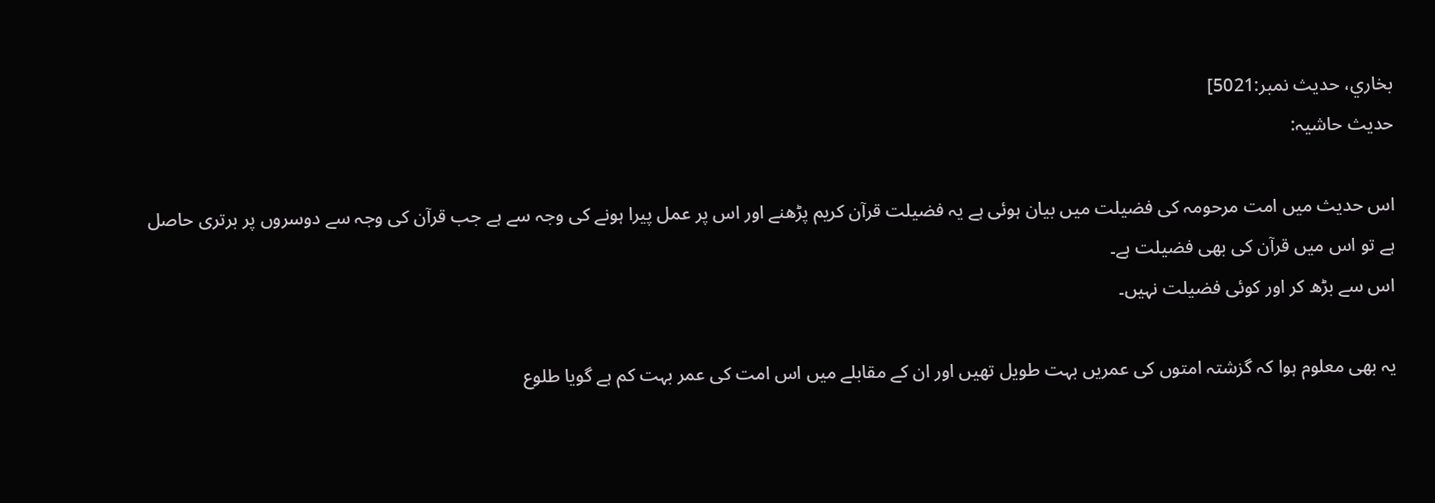بخاري، حديث نمبر:5021]
حدیث حاشیہ:

اس حدیث میں امت مرحومہ کی فضیلت میں بیان ہوئی ہے یہ فضیلت قرآن کریم پڑھنے اور اس پر عمل پیرا ہونے کی وجہ سے ہے جب قرآن کی وجہ سے دوسروں پر برتری حاصل ہے تو اس میں قرآن کی بھی فضیلت ہے۔
اس سے بڑھ کر اور کوئی فضیلت نہیں۔

یہ بھی معلوم ہوا کہ گزشتہ امتوں کی عمریں بہت طویل تھیں اور ان کے مقابلے میں اس امت کی عمر بہت کم ہے گویا طلوع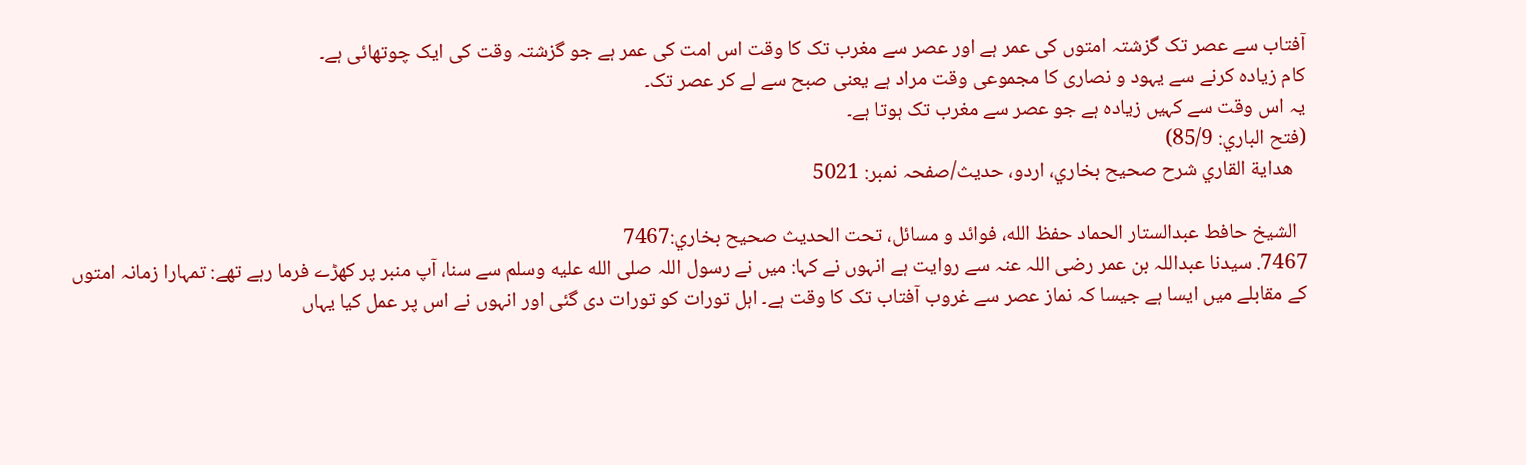آفتاب سے عصر تک گزشتہ امتوں کی عمر ہے اور عصر سے مغرب تک کا وقت اس امت کی عمر ہے جو گزشتہ وقت کی ایک چوتھائی ہے۔
کام زیادہ کرنے سے یہود و نصاری کا مجموعی وقت مراد ہے یعنی صبح سے لے کر عصر تک۔
یہ اس وقت سے کہیں زیادہ ہے جو عصر سے مغرب تک ہوتا ہے۔
(فتح الباري: 85/9)
   هداية القاري شرح صحيح بخاري، اردو، حدیث/صفحہ نمبر: 5021

  الشيخ حافط عبدالستار الحماد حفظ الله، فوائد و مسائل، تحت الحديث صحيح بخاري:7467
7467. سیدنا عبداللہ بن عمر رضی اللہ عنہ سے روایت ہے انہوں نے کہا: میں نے رسول اللہ صلى الله عليه وسلم سے سنا، آپ منبر پر کھڑے فرما رہے تھے: تمہارا زمانہ امتوں کے مقابلے میں ایسا ہے جیسا کہ نماز عصر سے غروب آفتاب تک کا وقت ہے۔ اہل تورات کو تورات دی گئی اور انہوں نے اس پر عمل کیا یہاں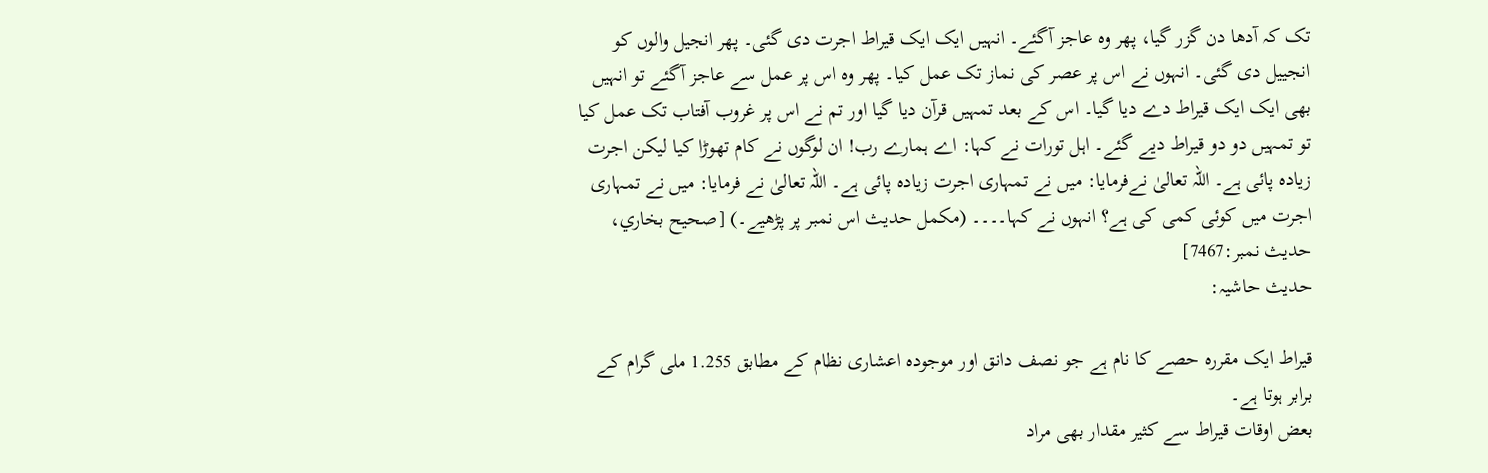تک کہ آدھا دن گزر گیا، پھر وہ عاجز آگئے۔ انہیں ایک ایک قیراط اجرت دی گئی۔ پھر انجیل والوں کو انجییل دی گئی۔ انہوں نے اس پر عصر کی نماز تک عمل کیا۔ پھر وہ اس پر عمل سے عاجز آگئے تو انہیں بھی ایک ایک قیراط دے دیا گیا۔ اس کے بعد تمہیں قرآن دیا گیا اور تم نے اس پر غروب آفتاب تک عمل کیا تو تمہیں دو دو قیراط دیے گئے۔ اہل تورات نے کہا: اے ہمارے رب! ان لوگوں نے کام تھوڑا کیا لیکن اجرت زیادہ پائی ہے۔ اللہ تعالیٰ نےفرمایا: میں نے تمہاری اجرت زیادہ پائی ہے۔ اللہ تعالیٰ نے فرمایا: میں نے تمہاری اجرت میں کوئی کمی کی ہے؟ انہوں نے کہا۔۔۔۔ (مکمل حدیث اس نمبر پر پڑھیے۔) [صحيح بخاري، حديث نمبر:7467]
حدیث حاشیہ:

قیراط ایک مقررہ حصے کا نام ہے جو نصف دانق اور موجودہ اعشاری نظام کے مطابق 1.255 ملی گرام کے برابر ہوتا ہے۔
بعض اوقات قیراط سے کثیر مقدار بھی مراد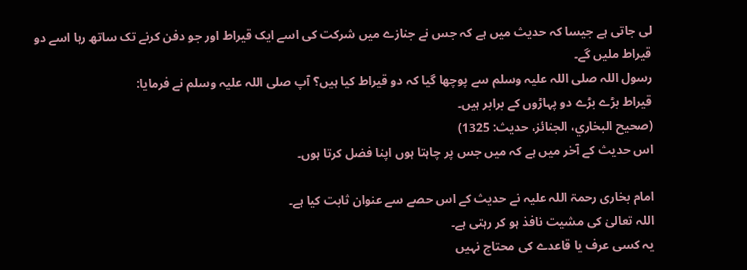لی جاتی ہے جیسا کہ حدیث میں ہے کہ جس نے جنازے میں شرکت کی اسے ایک قیراط اور جو دفن کرنے تک ساتھ رہا اسے دو قیراط ملیں گے۔
رسول اللہ صلی اللہ علیہ وسلم سے پوچھا گیا کہ دو قیراط کیا ہیں؟ آپ صلی اللہ علیہ وسلم نے فرمایا:
قیراط بڑے بڑے دو پہاڑوں کے برابر ہیں۔
(صحیح البخاري، الجنائز، حدیث: 1325)
اس حدیث کے آخر میں ہے کہ میں جس پر چاہتا ہوں اپنا فضل کرتا ہوں۔

امام بخاری رحمۃ اللہ علیہ نے حدیث کے اس حصے سے عنوان ثابت کیا ہے۔
اللہ تعالیٰ کی مشیت نافذ ہو کر رہتی ہے۔
یہ کسی عرف یا قاعدے کی محتاج نہیں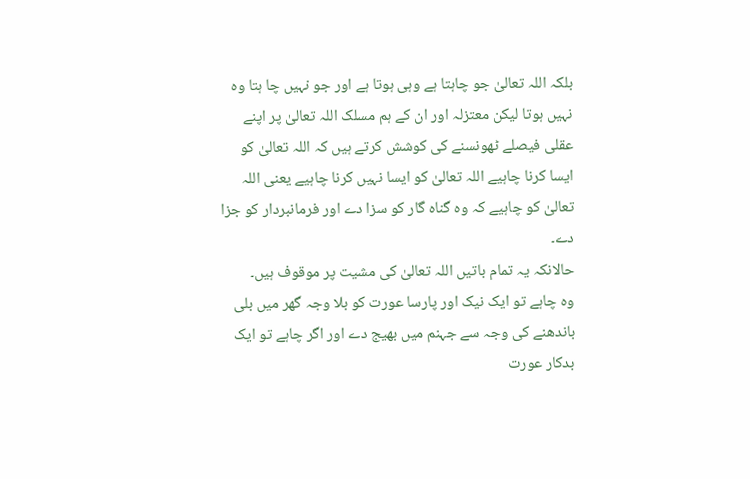بلکہ اللہ تعالیٰ جو چاہتا ہے وہی ہوتا ہے اور جو نہیں چا ہتا وہ نہیں ہوتا لیکن معتزلہ اور ان کے ہم مسلک اللہ تعالیٰ پر اپنے عقلی فیصلے ٹھونسنے کی کوشش کرتے ہیں کہ اللہ تعالیٰ کو ایسا کرنا چاہیے اللہ تعالیٰ کو ایسا نہیں کرنا چاہیے یعنی اللہ تعالیٰ کو چاہیے کہ وہ گناہ گار کو سزا دے اور فرمانبردار کو جزا دے۔
حالانکہ یہ تمام باتیں اللہ تعالیٰ کی مشیت پر موقوف ہیں۔
وہ چاہے تو ایک نیک اور پارسا عورت کو بلا وجہ گھر میں بلی باندھنے کی وجہ سے جہنم میں بھیج دے اور اگر چاہے تو ایک بدکار عورت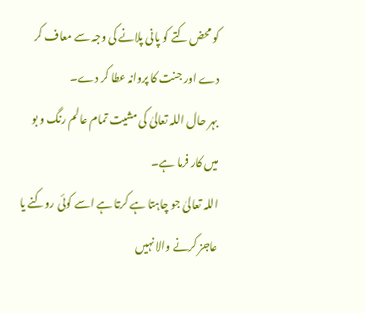کو محض کتے کو پانی پلانے کی وجہ سے معاف کر دے اور جنت کا پروانہ عطا کر دے۔
بہر حال اللہ تعالیٰ کی مشیت تمام عالم رنگ و بو میں کار فرما ہے۔
اللہ تعالیٰ جو چاہتا ہے کرتا ہے اسے کوئی روکنے یا عاجز کرنے والا نہیں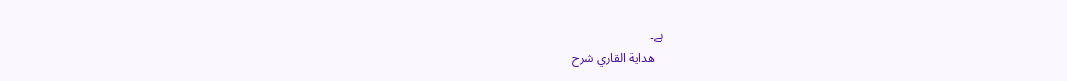ہے۔
   هداية القاري شرح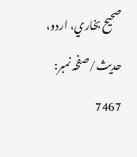صحيح بخاري، اردو، حدیث/صفحہ نمبر: 7467